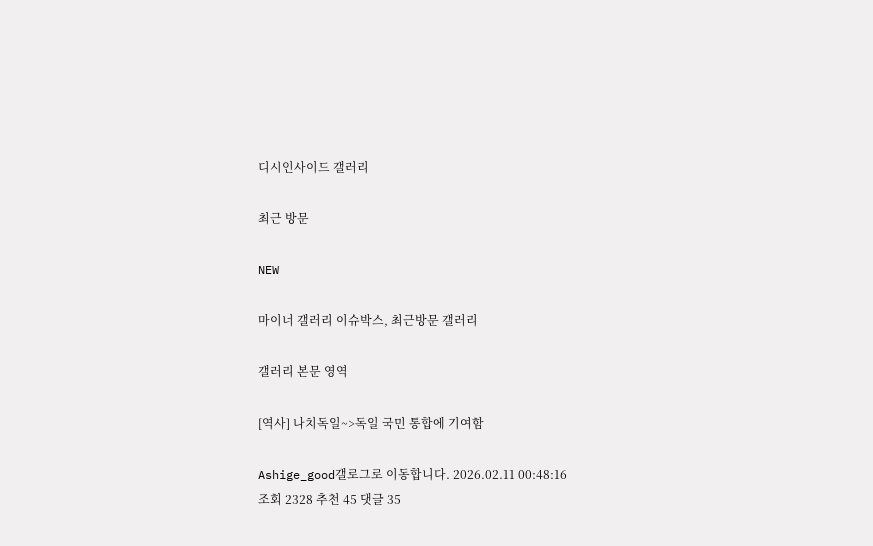디시인사이드 갤러리

최근 방문

NEW

마이너 갤러리 이슈박스, 최근방문 갤러리

갤러리 본문 영역

[역사] 나치독일~>독일 국민 통합에 기여함

Ashige_good갤로그로 이동합니다. 2026.02.11 00:48:16
조회 2328 추천 45 댓글 35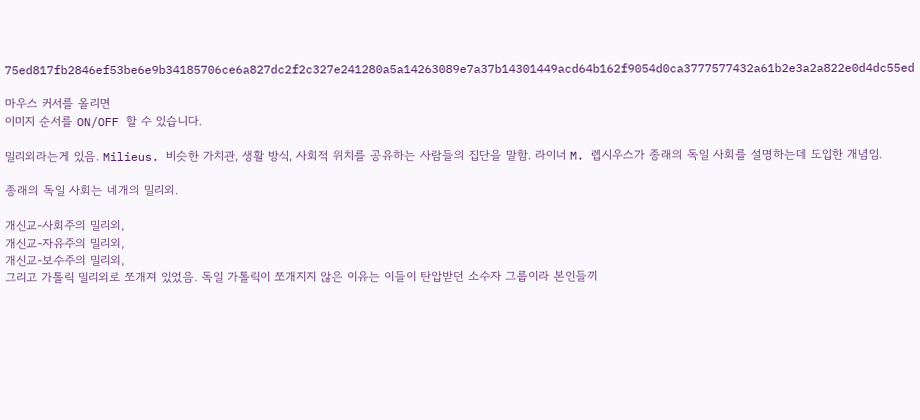75ed817fb2846ef53be6e9b34185706ce6a827dc2f2c327e241280a5a14263089e7a37b14301449acd64b162f9054d0ca3777577432a61b2e3a2a822e0d4dc55ed

마우스 커서를 올리면
이미지 순서를 ON/OFF 할 수 있습니다.

밀리외라는게 있음. Milieus. 비슷한 가치관, 생활 방식, 사회적 위치를 공유하는 사람들의 집단을 말함. 라이너 M. 렙시우스가 종래의 독일 사회를 설명하는데 도입한 개념임.

종래의 독일 사회는 네개의 밀리외.

개신교-사회주의 밀리외,
개신교-자유주의 밀리외,
개신교-보수주의 밀리외,
그리고 가톨릭 밀리외로 쪼개져 있었음. 독일 가톨릭이 쪼개지지 않은 이유는 이들이 탄압받던 소수자 그룹이라 본인들끼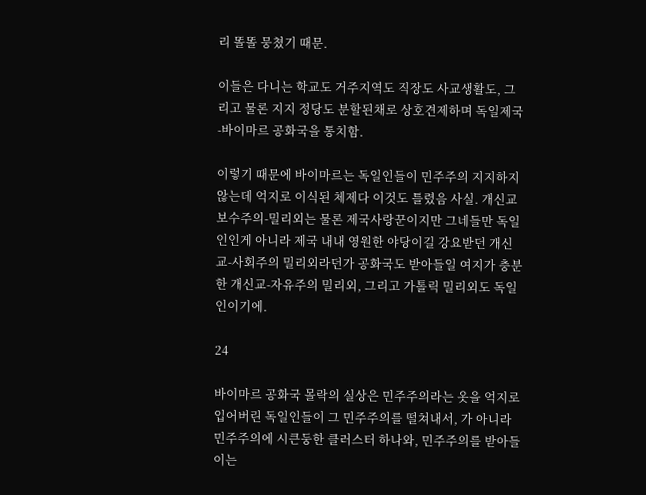리 똘똘 뭉쳤기 때문.

이들은 다니는 학교도 거주지역도 직장도 사교생활도, 그리고 물론 지지 정당도 분할된채로 상호견제하며 독일제국-바이마르 공화국을 통치함.

이렇기 때문에 바이마르는 독일인들이 민주주의 지지하지 않는데 억지로 이식된 체제다 이것도 틀렸음 사실. 개신교 보수주의-밀리외는 물론 제국사랑꾼이지만 그네들만 독일인인게 아니라 제국 내내 영원한 야당이길 강요받던 개신교-사회주의 밀리외라던가 공화국도 받아들일 여지가 충분한 개신교-자유주의 밀리외, 그리고 가톨릭 밀리외도 독일인이기에.

24

바이마르 공화국 몰락의 실상은 민주주의라는 옷을 억지로 입어버린 독일인들이 그 민주주의를 떨쳐내서, 가 아니라 민주주의에 시큰둥한 클러스터 하나와, 민주주의를 받아들이는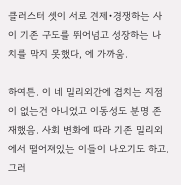클러스터 셋이 서로 견제•경쟁하는 사이 기존 구도를 뛰어넘고 성장하는 나치를 막지 못했다, 에 가까움.

하여튼. 이 네 밀리외간에 겹치는 지점이 없는건 아니었고 이동성도 분명 존재했음. 사회 변화에 따라 기존 밀리외에서 떨어져있는 이들이 나오기도 하고.
그러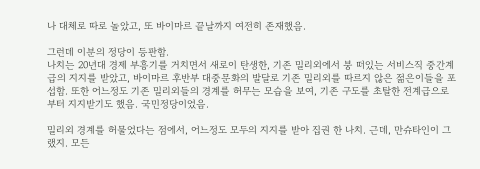나 대체로 따로 놀았고, 또 바이마르 끝날까지 여전히 존재했음.

그런데 이분의 정당이 등판함.
나치는 20년대 경제 부흥기를 거치면서 새로이 탄생한, 기존 밀리외에서 붕 떠있는 서비스직 중간계급의 지지를 받았고, 바이마르 후반부 대중문화의 발달로 기존 밀리외를 따르지 않은 젊은이들을 포섭함. 또한 어느정도 기존 밀리외들의 경계를 허무는 모습을 보여, 기존 구도를 초탈한 전계급으로부터 지지받기도 했음. 국민정당이었음.

밀리외 경계를 허물었다는 점에서, 어느정도 모두의 지지를 받아 집권 한 나치. 근데, 만슈타인이 그랬지. 모든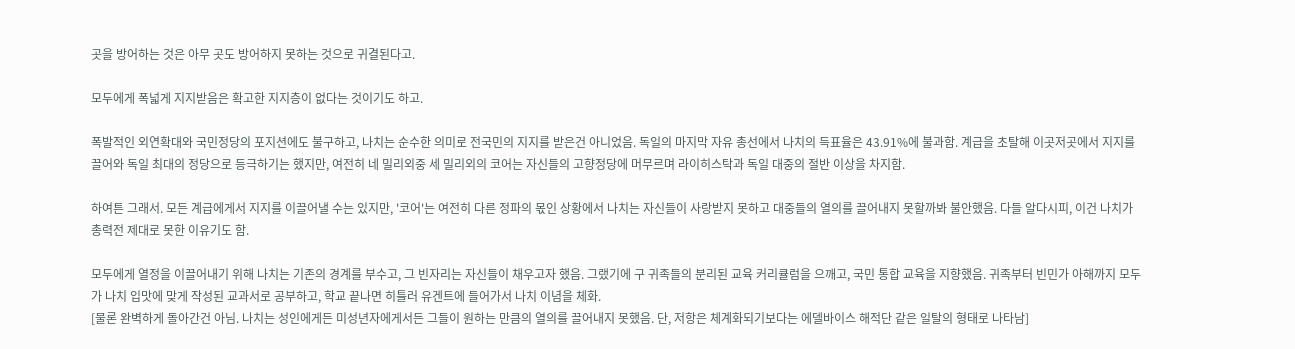곳을 방어하는 것은 아무 곳도 방어하지 못하는 것으로 귀결된다고.

모두에게 폭넓게 지지받음은 확고한 지지층이 없다는 것이기도 하고.

폭발적인 외연확대와 국민정당의 포지션에도 불구하고, 나치는 순수한 의미로 전국민의 지지를 받은건 아니었음. 독일의 마지막 자유 총선에서 나치의 득표율은 43.91%에 불과함. 계급을 초탈해 이곳저곳에서 지지를 끌어와 독일 최대의 정당으로 등극하기는 했지만, 여전히 네 밀리외중 세 밀리외의 코어는 자신들의 고향정당에 머무르며 라이히스탁과 독일 대중의 절반 이상을 차지함.

하여튼 그래서. 모든 계급에게서 지지를 이끌어낼 수는 있지만, '코어'는 여전히 다른 정파의 몫인 상황에서 나치는 자신들이 사랑받지 못하고 대중들의 열의를 끌어내지 못할까봐 불안했음. 다들 알다시피, 이건 나치가 총력전 제대로 못한 이유기도 함.

모두에게 열정을 이끌어내기 위해 나치는 기존의 경계를 부수고, 그 빈자리는 자신들이 채우고자 했음. 그랬기에 구 귀족들의 분리된 교육 커리큘럼을 으깨고, 국민 통합 교육을 지향했음. 귀족부터 빈민가 아해까지 모두가 나치 입맛에 맞게 작성된 교과서로 공부하고, 학교 끝나면 히틀러 유겐트에 들어가서 나치 이념을 체화.
[물론 완벽하게 돌아간건 아님. 나치는 성인에게든 미성년자에게서든 그들이 원하는 만큼의 열의를 끌어내지 못했음. 단, 저항은 체계화되기보다는 에델바이스 해적단 같은 일탈의 형태로 나타남]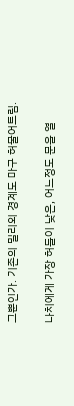그뿐인가. 기존의 밀리외 경계도 마구 허물어트림.

나치에게 가장 허들이 낮은, 어느정도 문을 열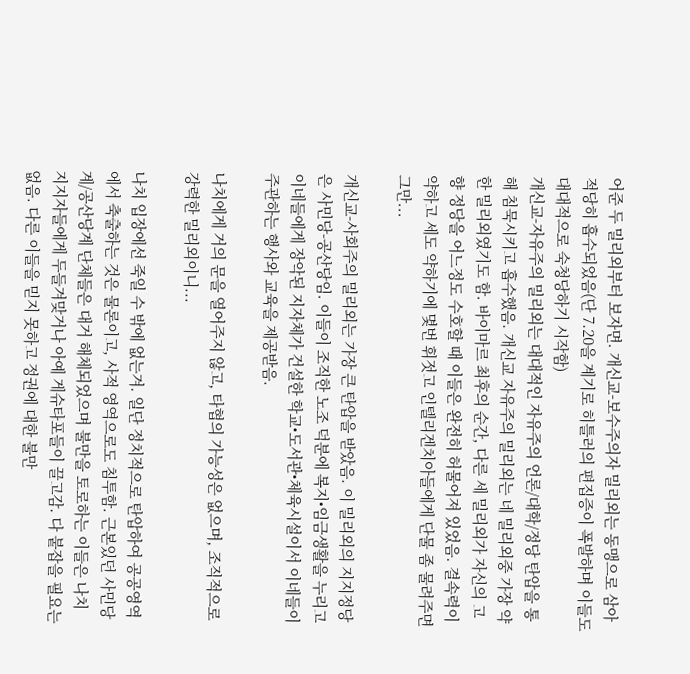어준 두 밀리외부터 보자면. 개신교-보수주의자 밀리외는 동맹으로 삼아 적당히 흡수되었음(단 7.20을 계기로 히틀러의 편집증이 폭발하며 이들도 대대적으로 숙청당하기 시작함)
개신교-자유주의 밀리외는 대대적인 자유주의 언론/대학/정당 탄압을 통해 침묵시키고 흡수했음. 개신교 자유주의 밀리외는 네 밀리외중 가장 약한 밀리외였기도 함. 바이마르 최후의 순간, 다른 세 밀리외가 자신의 고향 정당을 어느정도 수호할 때 이들은 완전히 허물어져 있었음. 결속력이 약하고 세도 약하기에 몇번 휘젓고 인텔리겐치아들에게 단물 좀 물려주면 그만...

개신교-사회주의 밀리외는 가장 큰 탄압을 받았음. 이 밀리외의 지지정당은 사민당-공산당임. 이들이 조직한 노조 덕분에 복지•임금생활을 누리고 이네들에게 장악된 지자체가 건설한 학교•도서관•체육시설이서 이네들이 주관하는 행사와 교육을 제공받음.

나치에게 거의 문을 열어주지 않고, 타협의 가능성은 없으며, 조직적으로 강력한 밀리외이니...

나치 입장에선 죽일 수 밖에 없는겨. 일단 정치적으로 탄압하여 공공영역에서 축출하는 것은 물론이고, 사적 영역으로도 침투함. 근본있던 사민당계/공산당계 단체들은 대거 해체되었으며 불만을 토로하는 이들은 나치 지지자들에게 두들겨맞거나 아예 게슈타포들이 끌고감. 다 붙잡을 필요는 없음. 다른 이들을 믿지 못하고 정권에 대한 불만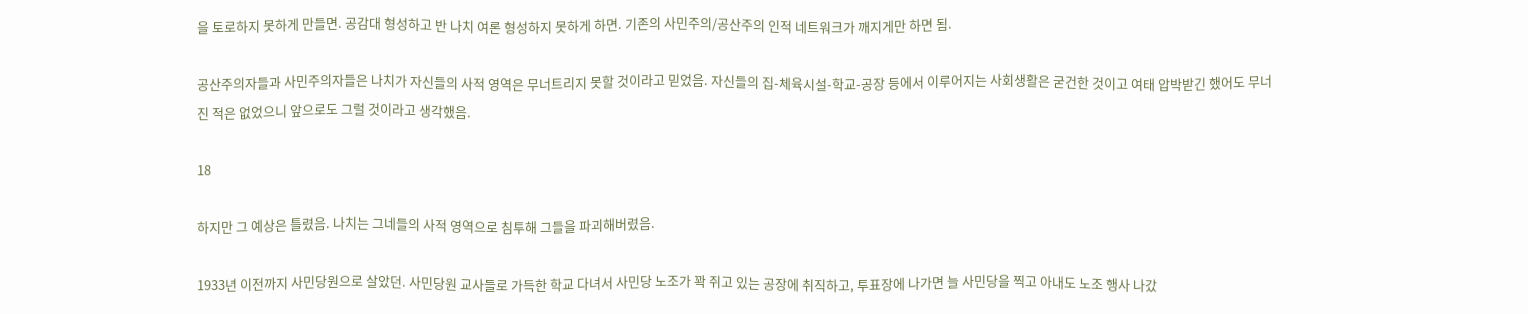을 토로하지 못하게 만들면. 공감대 형성하고 반 나치 여론 형성하지 못하게 하면. 기존의 사민주의/공산주의 인적 네트워크가 깨지게만 하면 됨.

공산주의자들과 사민주의자들은 나치가 자신들의 사적 영역은 무너트리지 못할 것이라고 믿었음. 자신들의 집-체육시설-학교-공장 등에서 이루어지는 사회생활은 굳건한 것이고 여태 압박받긴 했어도 무너진 적은 없었으니 앞으로도 그럴 것이라고 생각했음.

18

하지만 그 예상은 틀렸음. 나치는 그네들의 사적 영역으로 침투해 그들을 파괴해버렸음.

1933년 이전까지 사민당원으로 살았던. 사민당원 교사들로 가득한 학교 다녀서 사민당 노조가 꽉 쥐고 있는 공장에 취직하고, 투표장에 나가면 늘 사민당을 찍고 아내도 노조 행사 나갔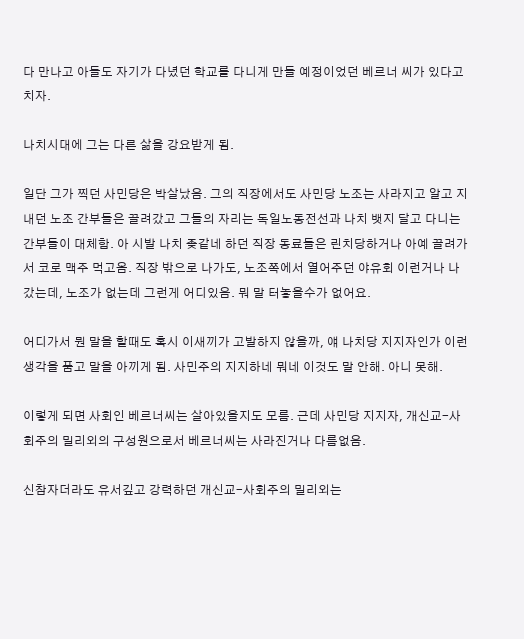다 만나고 아들도 자기가 다녔던 학교를 다니게 만들 예정이었던 베르너 씨가 있다고 치자.

나치시대에 그는 다른 삶을 강요받게 됨.

일단 그가 찍던 사민당은 박살났음. 그의 직장에서도 사민당 노조는 사라지고 알고 지내던 노조 간부들은 끌려갔고 그들의 자리는 독일노동전선과 나치 뱃지 달고 다니는 간부들이 대체함. 아 시발 나치 좆같네 하던 직장 동료들은 린치당하거나 아예 끌려가서 코로 맥주 먹고옴. 직장 밖으로 나가도, 노조쪽에서 열어주던 야유회 이런거나 나갔는데, 노조가 없는데 그런게 어디있음. 뭐 말 터놓을수가 없어요.

어디가서 뭔 말을 할때도 혹시 이새끼가 고발하지 않을까, 얘 나치당 지지자인가 이런 생각을 품고 말을 아끼게 됨. 사민주의 지지하네 뭐네 이것도 말 안해. 아니 못해.

이렇게 되면 사회인 베르너씨는 살아있을지도 모름. 근데 사민당 지지자, 개신교-사회주의 밀리외의 구성원으로서 베르너씨는 사라진거나 다름없음.

신참자더라도 유서깊고 강력하던 개신교-사회주의 밀리외는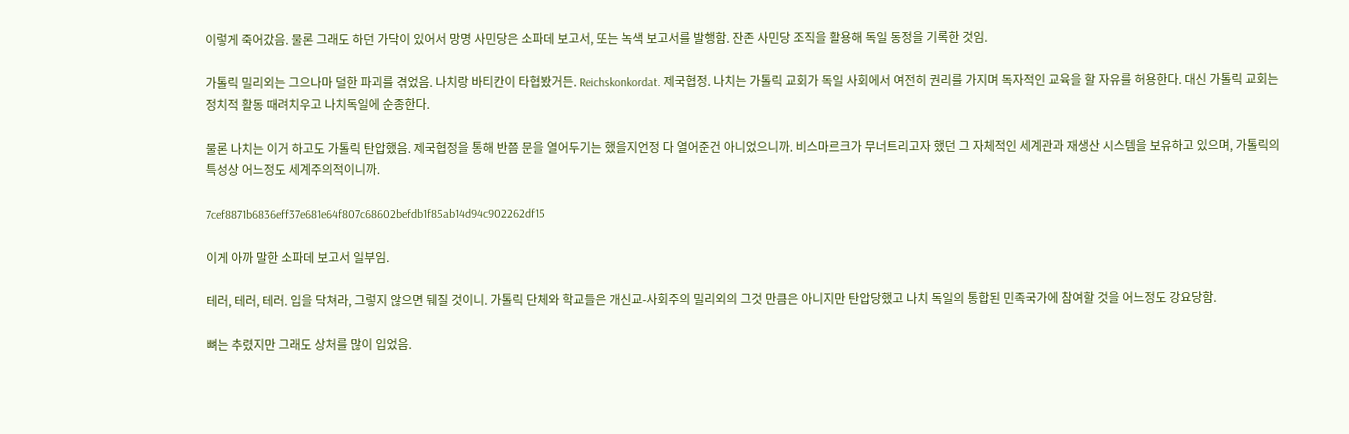이렇게 죽어갔음. 물론 그래도 하던 가닥이 있어서 망명 사민당은 소파데 보고서, 또는 녹색 보고서를 발행함. 잔존 사민당 조직을 활용해 독일 동정을 기록한 것임.

가톨릭 밀리외는 그으나마 덜한 파괴를 겪었음. 나치랑 바티칸이 타협봤거든. Reichskonkordat. 제국협정. 나치는 가톨릭 교회가 독일 사회에서 여전히 권리를 가지며 독자적인 교육을 할 자유를 허용한다. 대신 가톨릭 교회는 정치적 활동 때려치우고 나치독일에 순종한다.

물론 나치는 이거 하고도 가톨릭 탄압했음. 제국협정을 통해 반쯤 문을 열어두기는 했을지언정 다 열어준건 아니었으니까. 비스마르크가 무너트리고자 했던 그 자체적인 세계관과 재생산 시스템을 보유하고 있으며, 가톨릭의 특성상 어느정도 세계주의적이니까.

7cef8871b6836eff37e681e64f807c68602befdb1f85ab14d94c902262df15

이게 아까 말한 소파데 보고서 일부임.

테러, 테러, 테러. 입을 닥쳐라, 그렇지 않으면 뒈질 것이니. 가톨릭 단체와 학교들은 개신교-사회주의 밀리외의 그것 만큼은 아니지만 탄압당했고 나치 독일의 통합된 민족국가에 참여할 것을 어느정도 강요당함.

뼈는 추렸지만 그래도 상처를 많이 입었음.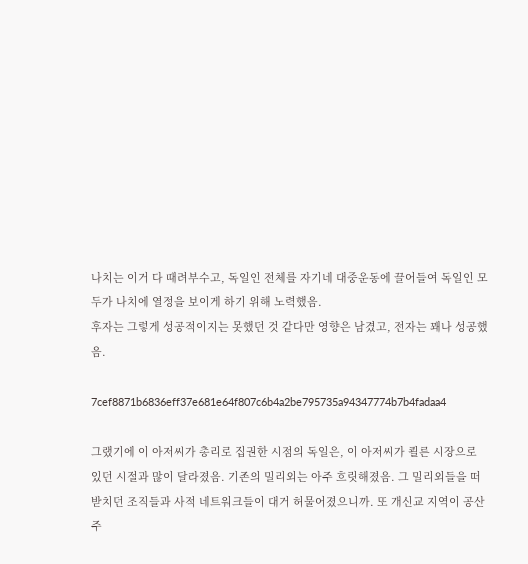나치는 이거 다 때려부수고, 독일인 전체를 자기네 대중운동에 끌어들여 독일인 모두가 나치에 열정을 보이게 하기 위해 노력했음.
후자는 그렇게 성공적이지는 못했던 것 같다만 영향은 남겼고, 전자는 꽤나 성공했음.

7cef8871b6836eff37e681e64f807c6b4a2be795735a94347774b7b4fadaa4

그랬기에 이 아저씨가 총리로 집권한 시점의 독일은, 이 아저씨가 쾰른 시장으로 있던 시절과 많이 달라졌음. 기존의 밀리외는 아주 흐릿해졌음. 그 밀리외들을 떠받치던 조직들과 사적 네트워크들이 대거 허물어졌으니까. 또 개신교 지역이 공산주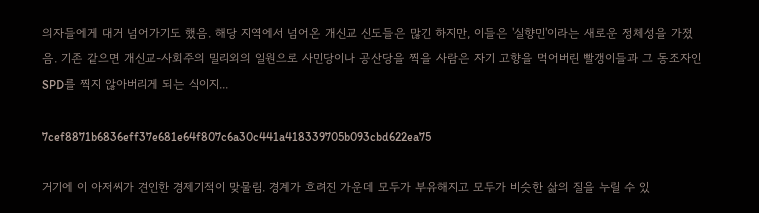의자들에게 대거 넘어가기도 했음. 해당 지역에서 넘어온 개신교 신도들은 많긴 하지만, 이들은 '실향민'이라는 새로운 정체성을 가졌음. 기존 같으면 개신교-사회주의 밀리외의 일원으로 사민당이나 공산당을 찍을 사람은 자기 고향을 먹어버린 빨갱이들과 그 동조자인 SPD를 찍지 않아버리게 되는 식이지...

7cef8871b6836eff37e681e64f807c6a30c441a418339705b093cbd622ea75

거기에 이 아저씨가 견인한 경제기적이 맞물림. 경계가 흐려진 가운데 모두가 부유해지고 모두가 비슷한 삶의 질을 누릴 수 있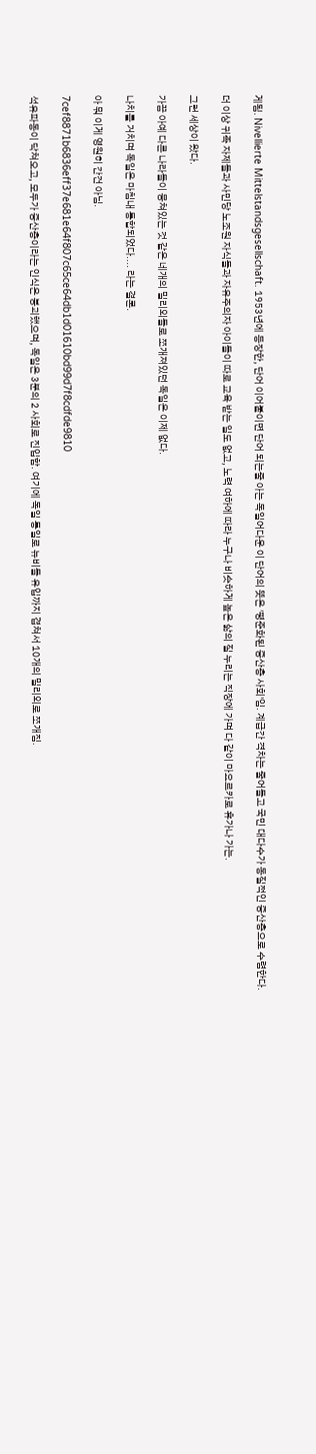게됨. Nivellierte Mittelstandsgesellschaft. 1953년에 등장한, 단어 이어붙이면 단어 되는줄 아는 독일어다운 이 단어의 뜻은 '평준화된 중산층 사회'임. 계급간 격차는 줄어들고 국민 대다수가 동질적인 중산층으로 수렴한다.

더 이상 귀족 자제들과 사민당 노조원 자식들과 자유주의자 아이들이 따로 교육 받는 일도 없고, 노력 여하에 따라 누구나 비슷하게 높은 삶의 질 누리는 직장에 가며 다 같이 마요르카로 휴가나 가는.

그런 세상이 왔다.

가끔 아예 다른 나라들이 뭉쳐있는 것 같은 네개의 밀리외들로 쪼개져있던 독일은 이제 없다.

나치를 거치며 독일은 마침내 통합되었다.... 라는 결론.

아 뭐 이게 영원히 간건 아님.

7cef8871b6836eff37e681e64f807c65ce64db1d01610bd99d7f8cdfde9810

석유파동이 닥쳐오고, 모두가 중산층이라는 인식은 붕괴했으며, 독일은 3분의 2 사회로 진입함. 여기에 독일 통일로 뉴비들 유입까지 겹쳐서 10개의 밀리외로 쪼개짐.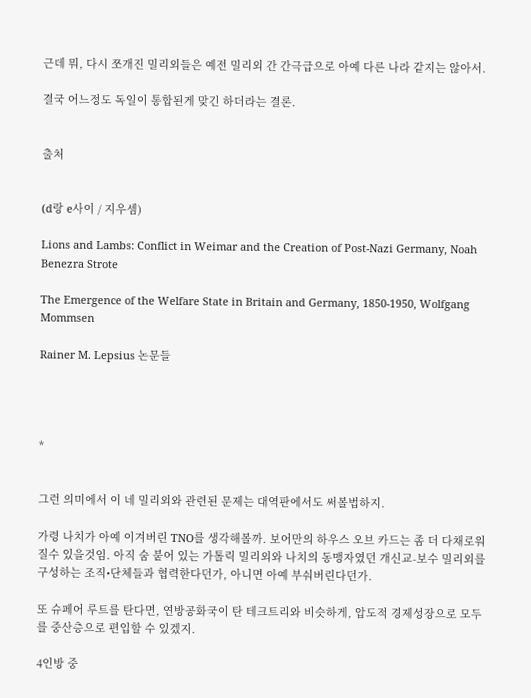근데 뭐, 다시 쪼개진 밀리외들은 예전 밀리외 간 간극급으로 아예 다른 나라 같지는 않아서.

결국 어느정도 독일이 통합된게 맞긴 하더라는 결론.


출처


(d랑 e사이 / 지우셈)

Lions and Lambs: Conflict in Weimar and the Creation of Post-Nazi Germany, Noah Benezra Strote

The Emergence of the Welfare State in Britain and Germany, 1850-1950, Wolfgang Mommsen

Rainer M. Lepsius 논문들




*


그런 의미에서 이 네 밀리외와 관련된 문제는 대역판에서도 써볼법하지.

가령 나치가 아예 이겨버린 TNO를 생각해볼까. 보어만의 하우스 오브 카드는 좀 더 다채로워질수 있을것임. 아직 숨 붙어 있는 가톨릭 밀리외와 나치의 동맹자였던 개신교-보수 밀리외를 구성하는 조직•단체들과 협력한다던가, 아니면 아예 부숴버린다던가.

또 슈페어 루트를 탄다면, 연방공화국이 탄 테크트리와 비슷하게, 압도적 경제성장으로 모두를 중산층으로 편입할 수 있겠지.

4인방 중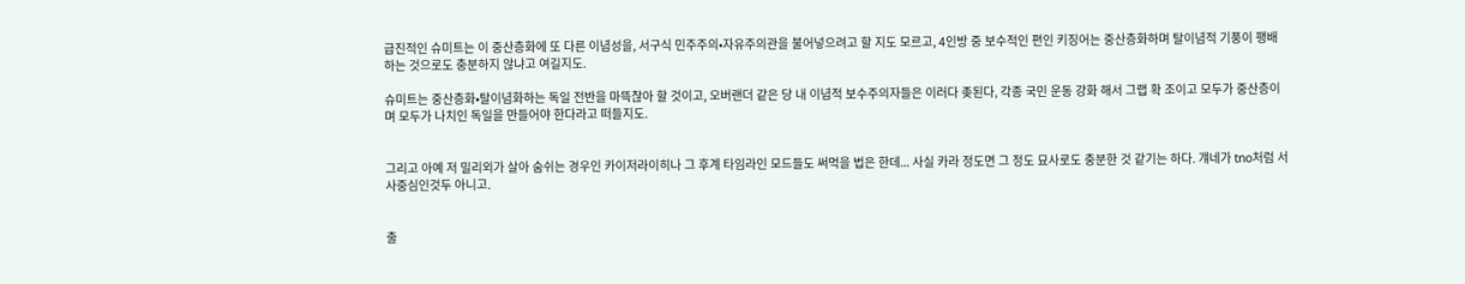급진적인 슈미트는 이 중산층화에 또 다른 이념성을, 서구식 민주주의•자유주의관을 불어넣으려고 할 지도 모르고, 4인방 중 보수적인 편인 키징어는 중산층화하며 탈이념적 기풍이 팽배하는 것으로도 충분하지 않냐고 여길지도.

슈미트는 중산층화•탈이념화하는 독일 전반을 마뜩찮아 할 것이고, 오버랜더 같은 당 내 이념적 보수주의자들은 이러다 좆된다, 각종 국민 운동 강화 해서 그랩 확 조이고 모두가 중산층이며 모두가 나치인 독일을 만들어야 한다라고 떠들지도.


그리고 아예 저 밀리외가 살아 숨쉬는 경우인 카이저라이히나 그 후계 타임라인 모드들도 써먹을 법은 한데... 사실 카라 정도면 그 정도 묘사로도 충분한 것 같기는 하다. 걔네가 tno처럼 서사중심인것두 아니고.


출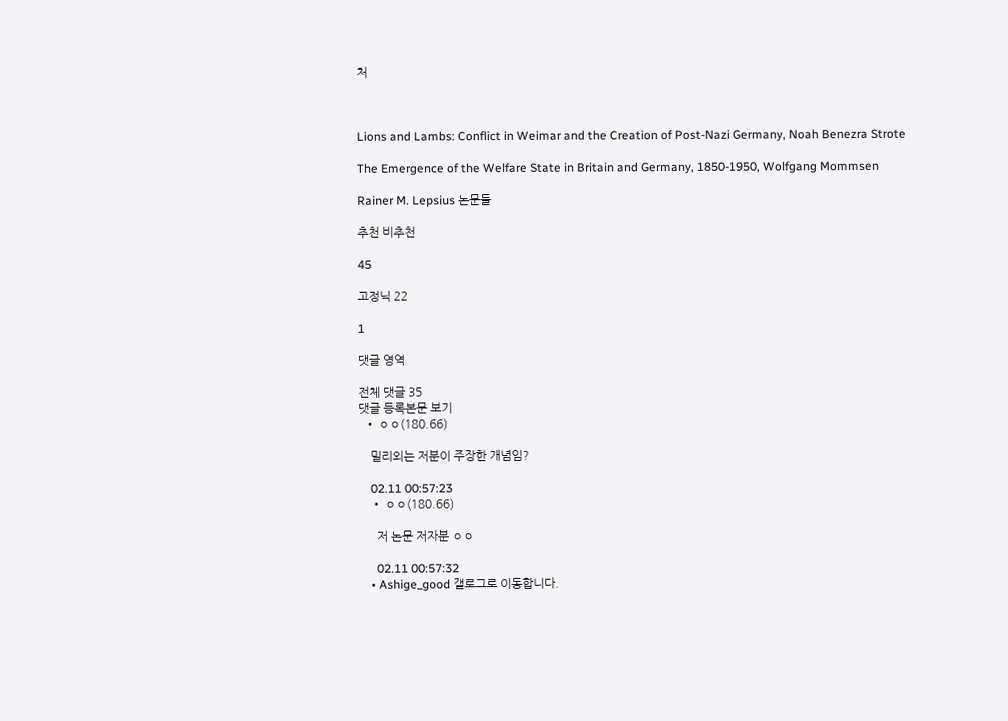처



Lions and Lambs: Conflict in Weimar and the Creation of Post-Nazi Germany, Noah Benezra Strote

The Emergence of the Welfare State in Britain and Germany, 1850-1950, Wolfgang Mommsen

Rainer M. Lepsius 논문들

추천 비추천

45

고정닉 22

1

댓글 영역

전체 댓글 35
댓글 등록본문 보기
  • ㅇㅇ(180.66)

    밀리외는 저분이 주장한 개념임?

    02.11 00:57:23
    • ㅇㅇ(180.66)

      저 논문 저자분 ㅇㅇ

      02.11 00:57:32
    • Ashige_good 갤로그로 이동합니다.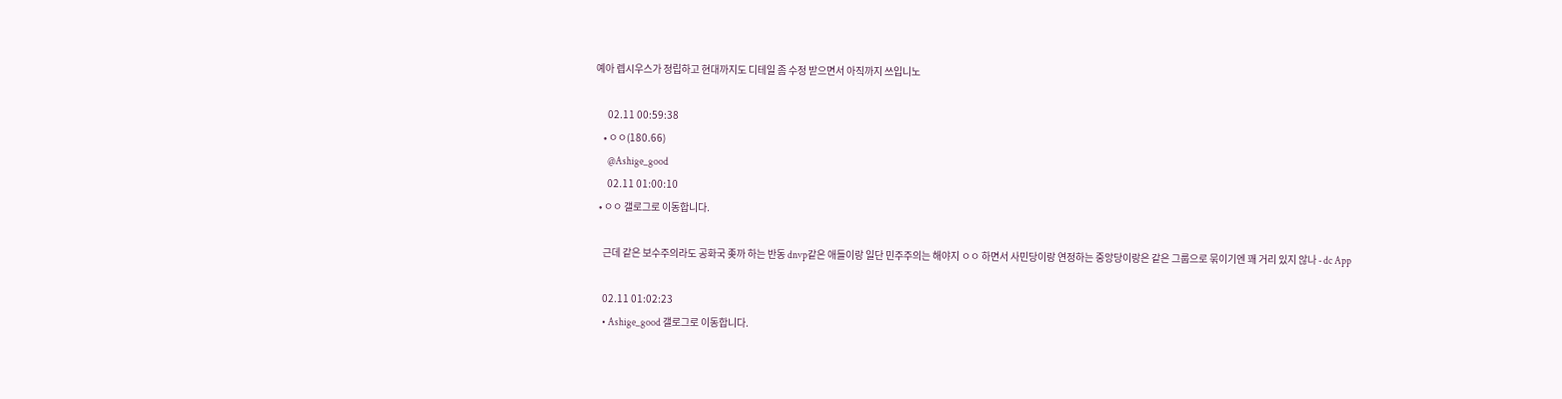예아 렙시우스가 정립하고 현대까지도 디테일 좀 수정 받으면서 아직까지 쓰입니노

      02.11 00:59:38
    • ㅇㅇ(180.66)
      @Ashige_good
      02.11 01:00:10
  • ㅇㅇ 갤로그로 이동합니다.

    근데 같은 보수주의라도 공화국 좆까 하는 반동 dnvp같은 애들이랑 일단 민주주의는 해야지 ㅇㅇ 하면서 사민당이랑 연정하는 중앙당이랑은 같은 그룹으로 묶이기엔 꽤 거리 있지 않나 - dc App

    02.11 01:02:23
    • Ashige_good 갤로그로 이동합니다.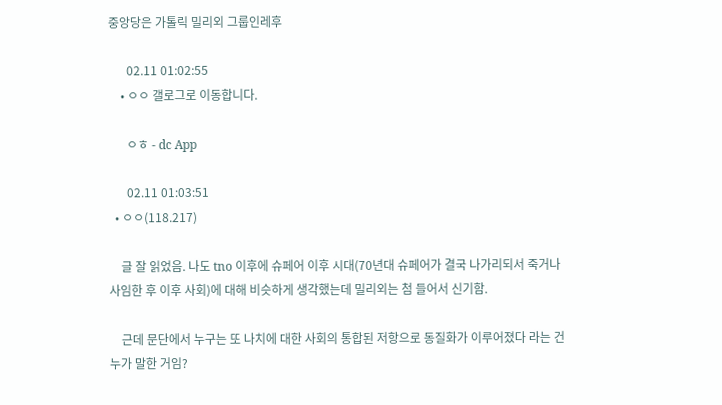중앙당은 가톨릭 밀리외 그룹인레후

      02.11 01:02:55
    • ㅇㅇ 갤로그로 이동합니다.

      ㅇㅎ - dc App

      02.11 01:03:51
  • ㅇㅇ(118.217)

    글 잘 읽었음. 나도 tno 이후에 슈페어 이후 시대(70년대 슈페어가 결국 나가리되서 죽거나 사임한 후 이후 사회)에 대해 비슷하게 생각했는데 밀리외는 첨 들어서 신기함.

    근데 문단에서 누구는 또 나치에 대한 사회의 통합된 저항으로 동질화가 이루어졌다 라는 건 누가 말한 거임?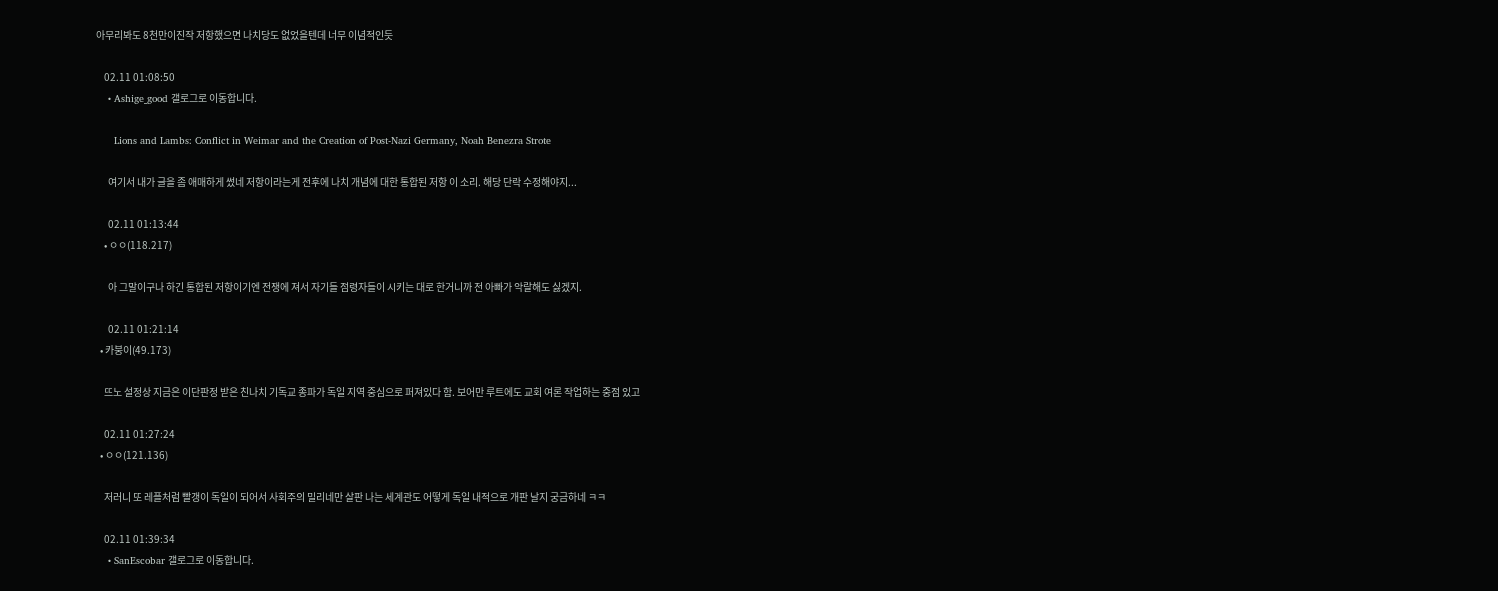아무리봐도 8천만이진작 저항했으면 나치당도 없었을텐데 너무 이념적인듯

    02.11 01:08:50
    • Ashige_good 갤로그로 이동합니다.

      Lions and Lambs: Conflict in Weimar and the Creation of Post-Nazi Germany, Noah Benezra Strote

      여기서 내가 글을 좀 애매하게 썼네 저항이라는게 전후에 나치 개념에 대한 통합된 저항 이 소리. 해당 단락 수정해야지...

      02.11 01:13:44
    • ㅇㅇ(118.217)

      아 그말이구나 하긴 통합된 저항이기엔 전쟁에 져서 자기들 점령자들이 시키는 대로 한거니까 전 아빠가 악랄해도 싫겠지.

      02.11 01:21:14
  • 카붕이(49.173)

    뜨노 설정상 지금은 이단판정 받은 친나치 기독교 종파가 독일 지역 중심으로 퍼져있다 함. 보어만 루트에도 교회 여론 작업하는 중점 있고

    02.11 01:27:24
  • ㅇㅇ(121.136)

    저러니 또 레플처럼 빨갱이 독일이 되어서 사회주의 밀리네만 살판 나는 세계관도 어떻게 독일 내적으로 개판 날지 궁금하네 ㅋㅋ

    02.11 01:39:34
    • SanEscobar 갤로그로 이동합니다.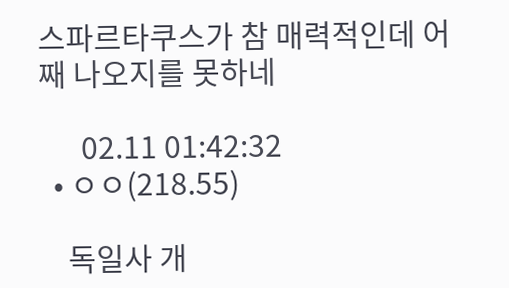스파르타쿠스가 참 매력적인데 어째 나오지를 못하네

      02.11 01:42:32
  • ㅇㅇ(218.55)

    독일사 개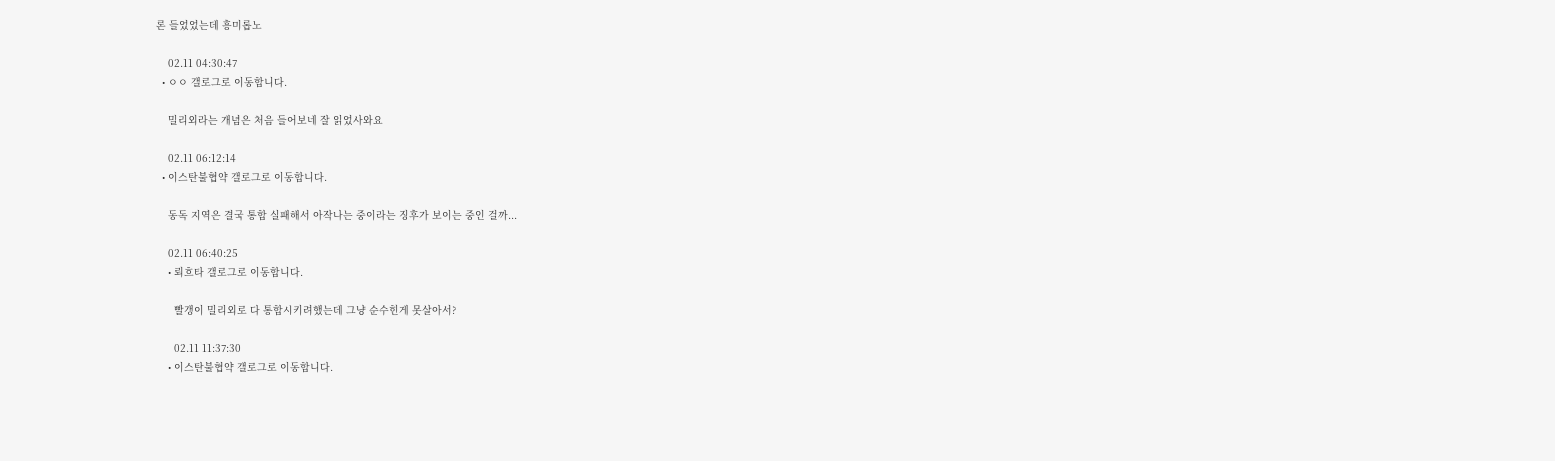론 들었었는데 흥미롭노

    02.11 04:30:47
  • ㅇㅇ 갤로그로 이동합니다.

    밀리외라는 개념은 처음 들어보네 잘 읽었사와요

    02.11 06:12:14
  • 이스탄불협약 갤로그로 이동합니다.

    동독 지역은 결국 통합 실패해서 아작나는 중이라는 징후가 보이는 중인 걸까...

    02.11 06:40:25
    • 뢰흐타 갤로그로 이동합니다.

      빨갱이 밀리외로 다 통합시키려했는데 그냥 순수힌게 못살아서?

      02.11 11:37:30
    • 이스탄불협약 갤로그로 이동합니다.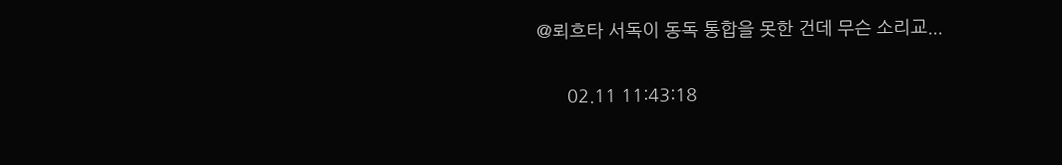@뢰흐타 서독이 동독 통합을 못한 건데 무슨 소리교...

      02.11 11:43:18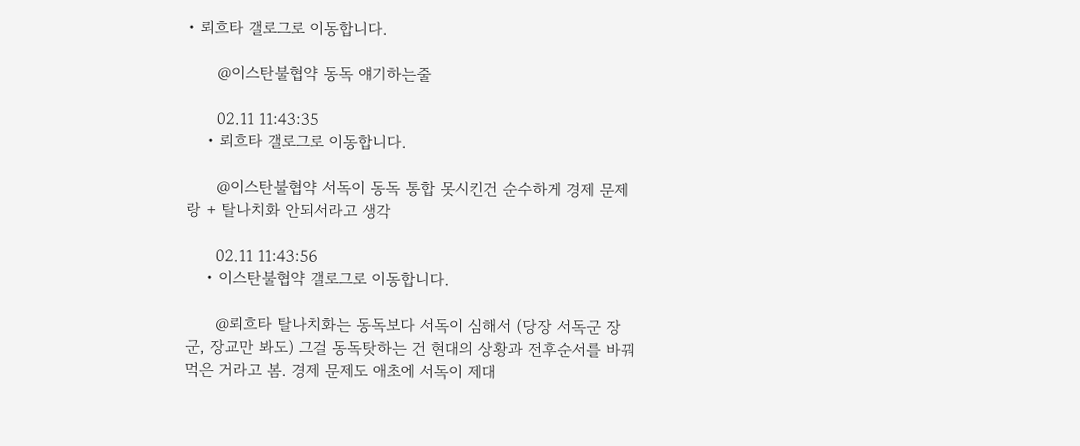• 뢰흐타 갤로그로 이동합니다.

      @이스탄불협약 동독 얘기하는줄

      02.11 11:43:35
    • 뢰흐타 갤로그로 이동합니다.

      @이스탄불협약 서독이 동독 통합 못시킨건 순수하게 경제 문제랑 + 탈나치화 안되서라고 생각

      02.11 11:43:56
    • 이스탄불협약 갤로그로 이동합니다.

      @뢰흐타 탈나치화는 동독보다 서독이 심해서 (당장 서독군 장군, 장교만 봐도) 그걸 동독탓하는 건 현대의 상황과 전후순서를 바꿔먹은 거라고 봄. 경제 문제도 애초에 서독이 제대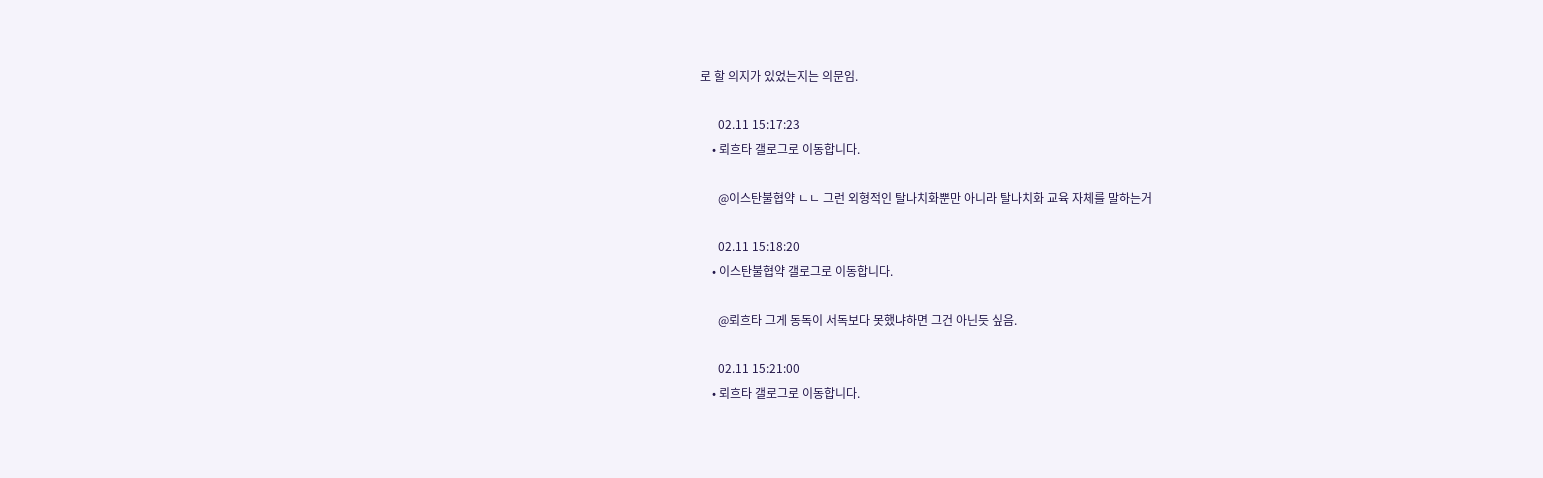로 할 의지가 있었는지는 의문임.

      02.11 15:17:23
    • 뢰흐타 갤로그로 이동합니다.

      @이스탄불협약 ㄴㄴ 그런 외형적인 탈나치화뿐만 아니라 탈나치화 교육 자체를 말하는거

      02.11 15:18:20
    • 이스탄불협약 갤로그로 이동합니다.

      @뢰흐타 그게 동독이 서독보다 못했냐하면 그건 아닌듯 싶음.

      02.11 15:21:00
    • 뢰흐타 갤로그로 이동합니다.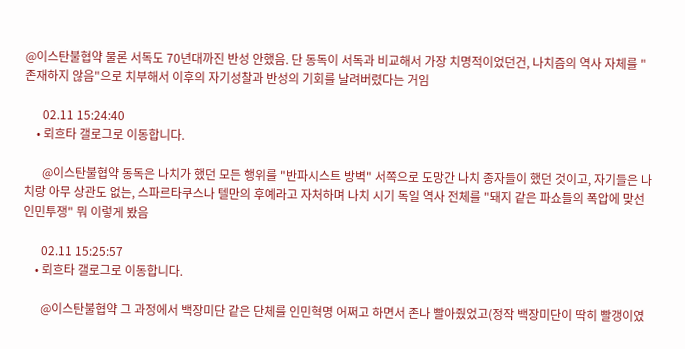@이스탄불협약 물론 서독도 70년대까진 반성 안했음. 단 동독이 서독과 비교해서 가장 치명적이었던건, 나치즘의 역사 자체를 "존재하지 않음"으로 치부해서 이후의 자기성찰과 반성의 기회를 날려버렸다는 거임

      02.11 15:24:40
    • 뢰흐타 갤로그로 이동합니다.

      @이스탄불협약 동독은 나치가 했던 모든 행위를 "반파시스트 방벽" 서쪽으로 도망간 나치 종자들이 했던 것이고, 자기들은 나치랑 아무 상관도 없는, 스파르타쿠스나 텔만의 후예라고 자처하며 나치 시기 독일 역사 전체를 "돼지 같은 파쇼들의 폭압에 맞선 인민투쟁" 뭐 이렇게 봤음

      02.11 15:25:57
    • 뢰흐타 갤로그로 이동합니다.

      @이스탄불협약 그 과정에서 백장미단 같은 단체를 인민혁명 어쩌고 하면서 존나 빨아줬었고(정작 백장미단이 딱히 빨갱이였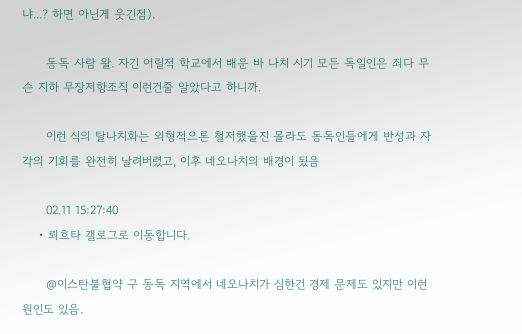냐...? 하면 아닌게 웃긴점).

      동독 사람 왈. 자긴 어릴적 학교에서 배운 바 나치 시기 모든 독일인은 죄다 무슨 지하 무장저항조직 이런건줄 알았다고 하니까.

      이런 식의 탈나치화는 외형적으론 철저했을진 몰라도 동독인들에게 반성과 자각의 기회를 완전히 날려버렸고, 이후 네오나치의 배경이 됬음

      02.11 15:27:40
    • 뢰흐타 갤로그로 이동합니다.

      @이스탄불협약 구 동독 지역에서 네오나치가 심한건 경제 문제도 있지만 이런 원인도 있음.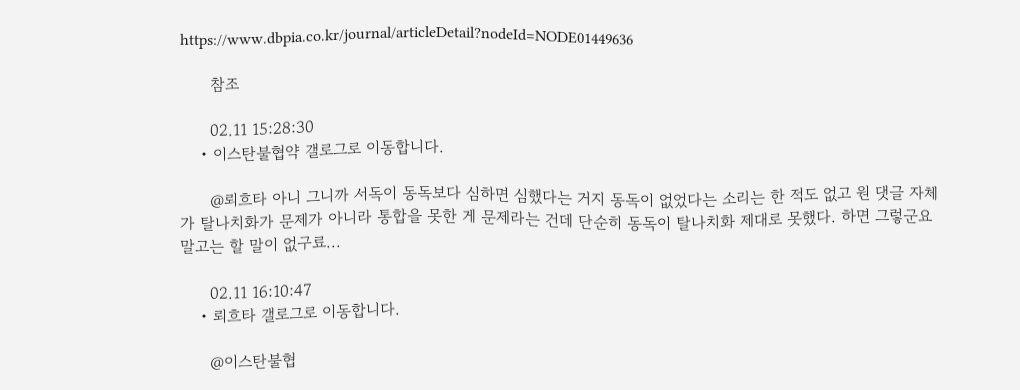https://www.dbpia.co.kr/journal/articleDetail?nodeId=NODE01449636

      참조

      02.11 15:28:30
    • 이스탄불협약 갤로그로 이동합니다.

      @뢰흐타 아니 그니까 서독이 동독보다 심하면 심했다는 거지 동독이 없었다는 소리는 한 적도 없고 원 댓글 자체가 탈나치화가 문제가 아니라 통합을 못한 게 문제라는 건데 단순히 동독이 탈나치화 제대로 못했다. 하면 그렇군요 말고는 할 말이 없구료...

      02.11 16:10:47
    • 뢰흐타 갤로그로 이동합니다.

      @이스탄불협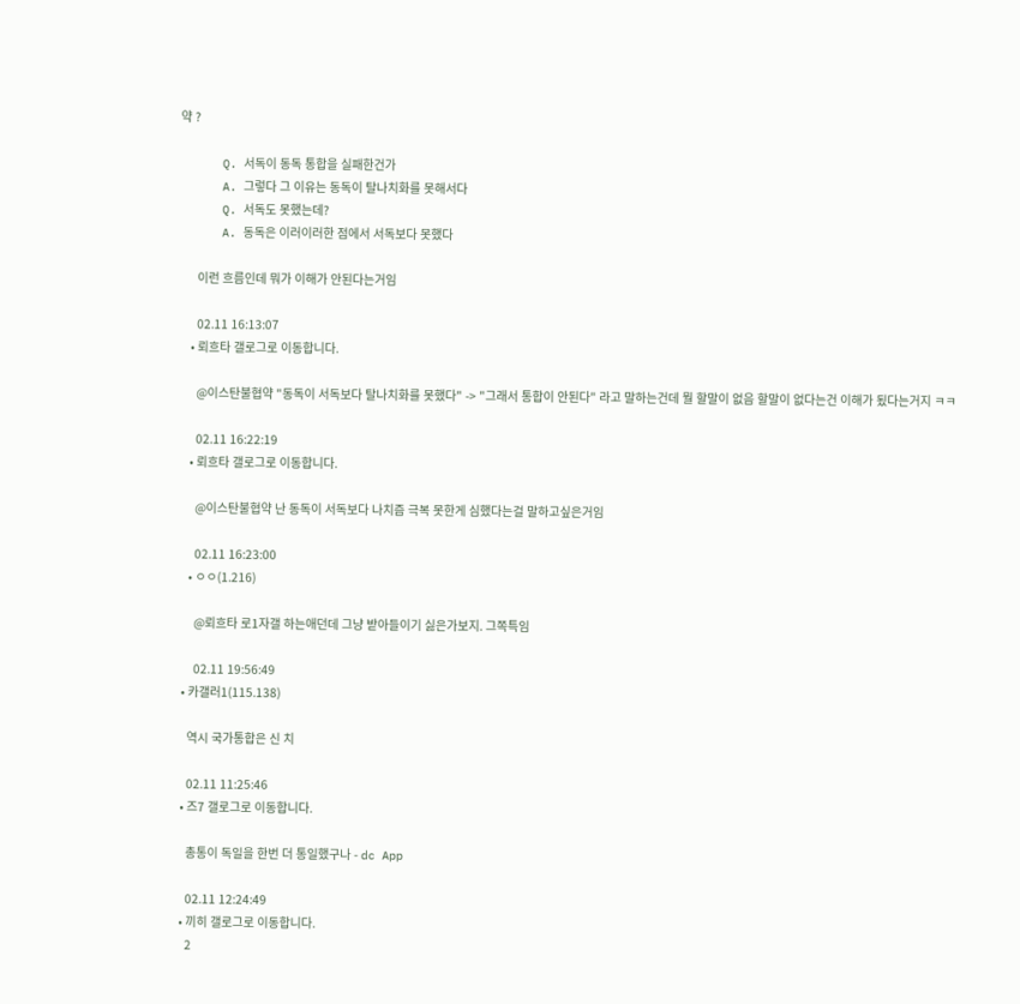약 ?

      Q. 서독이 동독 통합을 실패한건가
      A. 그렇다 그 이유는 동독이 탈나치화를 못해서다
      Q. 서독도 못했는데?
      A. 동독은 이러이러한 점에서 서독보다 못했다

      이런 흐름인데 뭐가 이해가 안된다는거임

      02.11 16:13:07
    • 뢰흐타 갤로그로 이동합니다.

      @이스탄불협약 "동독이 서독보다 탈나치화를 못했다" -> "그래서 통합이 안된다" 라고 말하는건데 뭘 할말이 없음 할말이 없다는건 이해가 됬다는거지 ㅋㅋ

      02.11 16:22:19
    • 뢰흐타 갤로그로 이동합니다.

      @이스탄불협약 난 동독이 서독보다 나치즘 극복 못한게 심했다는걸 말하고싶은거임

      02.11 16:23:00
    • ㅇㅇ(1.216)

      @뢰흐타 로1자갤 하는애던데 그냥 받아들이기 싫은가보지. 그쪽특임

      02.11 19:56:49
  • 카갤러1(115.138)

    역시 국가통합은 신 치

    02.11 11:25:46
  • 즈7 갤로그로 이동합니다.

    총통이 독일을 한번 더 통일했구나 - dc App

    02.11 12:24:49
  • 끼히 갤로그로 이동합니다.
    2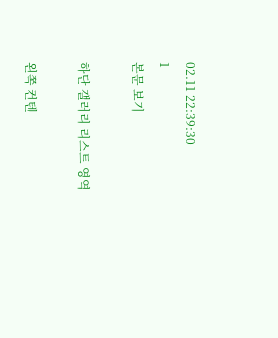02.11 22:39:30
1
본문 보기

하단 갤러리 리스트 영역

왼쪽 컨텐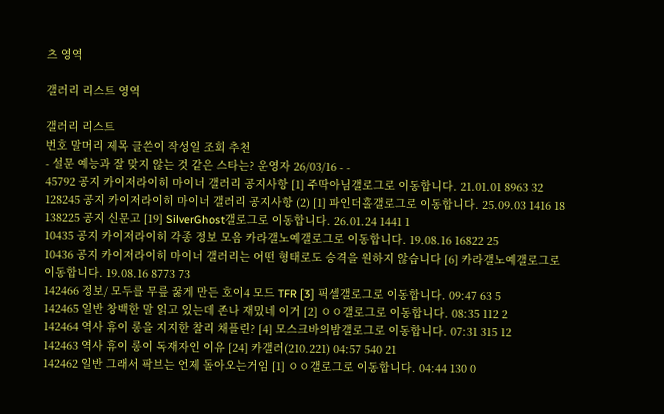츠 영역

갤러리 리스트 영역

갤러리 리스트
번호 말머리 제목 글쓴이 작성일 조회 추천
- 설문 예능과 잘 맞지 않는 것 같은 스타는? 운영자 26/03/16 - -
45792 공지 카이저라이히 마이너 갤러리 공지사항 [1] 주딱아님갤로그로 이동합니다. 21.01.01 8963 32
128245 공지 카이저라이히 마이너 갤러리 공지사항 (2) [1] 파인더홀갤로그로 이동합니다. 25.09.03 1416 18
138225 공지 신문고 [19] SilverGhost갤로그로 이동합니다. 26.01.24 1441 1
10435 공지 카이저라이히 각종 정보 모음 카라갤노예갤로그로 이동합니다. 19.08.16 16822 25
10436 공지 카이저라이히 마이너 갤러리는 어떤 형태로도 승격을 원하지 않습니다 [6] 카라갤노예갤로그로 이동합니다. 19.08.16 8773 73
142466 정보/ 모두를 무릎 꿇게 만든 호이4 모드 TFR [3] 픽셀갤로그로 이동합니다. 09:47 63 5
142465 일반 창백한 말 읽고 있는데 존나 재밌네 이거 [2] ㅇㅇ갤로그로 이동합니다. 08:35 112 2
142464 역사 휴이 롱을 지지한 찰리 채플린? [4] 모스크바의밤갤로그로 이동합니다. 07:31 315 12
142463 역사 휴이 롱이 독재자인 이유 [24] 카갤러(210.221) 04:57 540 21
142462 일반 그래서 팍브는 언제 돌아오는거임 [1] ㅇㅇ갤로그로 이동합니다. 04:44 130 0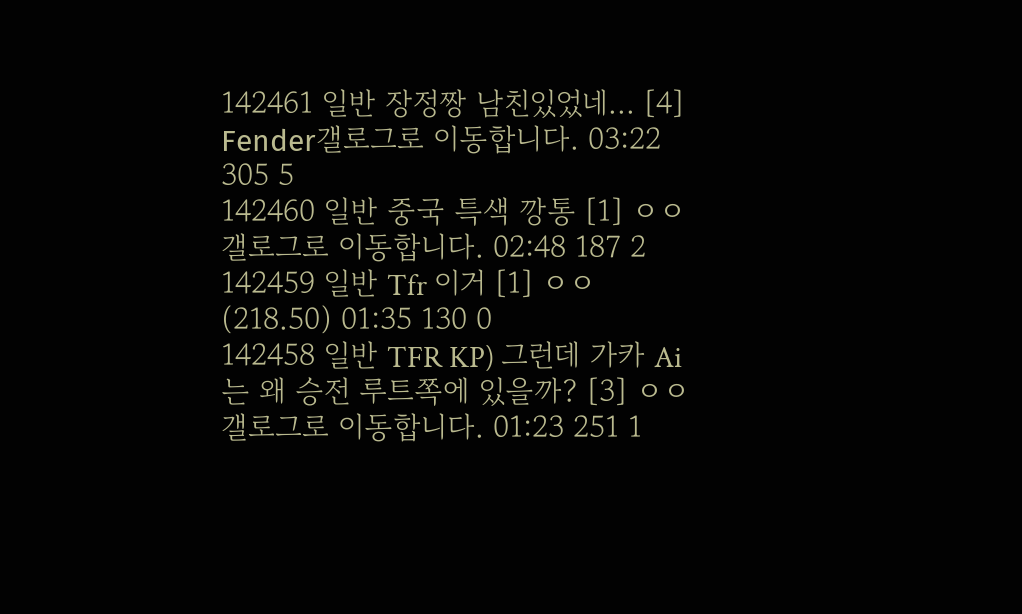142461 일반 장정짱 남친있었네... [4] Fеndеr갤로그로 이동합니다. 03:22 305 5
142460 일반 중국 특색 깡통 [1] ㅇㅇ갤로그로 이동합니다. 02:48 187 2
142459 일반 Tfr 이거 [1] ㅇㅇ(218.50) 01:35 130 0
142458 일반 TFR KP) 그런데 가카 Ai는 왜 승전 루트쪽에 있을까? [3] ㅇㅇ갤로그로 이동합니다. 01:23 251 1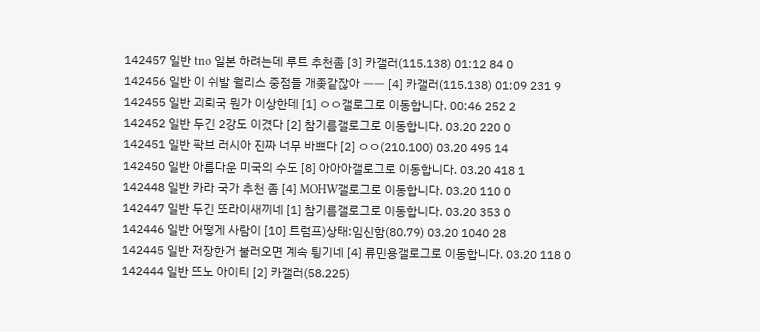142457 일반 tno 일본 하려는데 루트 추천좀 [3] 카갤러(115.138) 01:12 84 0
142456 일반 이 쉬발 월리스 중점들 개좆같잖아 ㅡㅡ [4] 카갤러(115.138) 01:09 231 9
142455 일반 괴뢰국 뭔가 이상한데 [1] ㅇㅇ갤로그로 이동합니다. 00:46 252 2
142452 일반 두긴 2강도 이겼다 [2] 참기름갤로그로 이동합니다. 03.20 220 0
142451 일반 팍브 러시아 진짜 너무 바쁘다 [2] ㅇㅇ(210.100) 03.20 495 14
142450 일반 아름다운 미국의 수도 [8] 아아아갤로그로 이동합니다. 03.20 418 1
142448 일반 카라 국가 추천 좀 [4] MOHW갤로그로 이동합니다. 03.20 110 0
142447 일반 두긴 또라이새끼네 [1] 참기름갤로그로 이동합니다. 03.20 353 0
142446 일반 어떻게 사람이 [10] 트럼프)상태:임신함(80.79) 03.20 1040 28
142445 일반 저장한거 불러오면 계속 튕기네 [4] 류민용갤로그로 이동합니다. 03.20 118 0
142444 일반 뜨노 아이티 [2] 카갤러(58.225)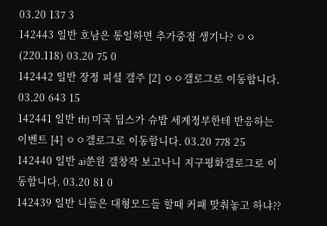03.20 137 3
142443 일반 호남은 통일하면 추가중점 생기나? ㅇㅇ(220.118) 03.20 75 0
142442 일반 장정 피셜 갤주 [2] ㅇㅇ갤로그로 이동합니다. 03.20 643 15
142441 일반 tfr) 미국 딥스가 슈밥 세계정부한테 반응하는 이벤트 [4] ㅇㅇ갤로그로 이동합니다. 03.20 778 25
142440 일반 ai쑨원 갤창작 보고나니 지구평화갤로그로 이동합니다. 03.20 81 0
142439 일반 니들은 대형모드들 할때 커패 맞춰놓고 하냐??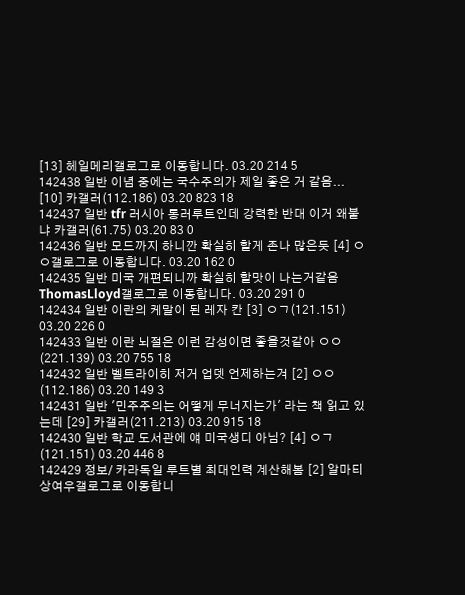[13] 헤일메리갤로그로 이동합니다. 03.20 214 5
142438 일반 이념 중에는 국수주의가 제일 좋은 거 같음... [10] 카갤러(112.186) 03.20 823 18
142437 일반 tfr 러시아 통러루트인데 강력한 반대 이거 왜붙냐 카갤러(61.75) 03.20 83 0
142436 일반 모드까지 하니깐 확실히 할게 존나 많은듯 [4] ㅇㅇ갤로그로 이동합니다. 03.20 162 0
142435 일반 미국 개편되니까 확실히 할맛이 나는거같음 ThomasLloyd갤로그로 이동합니다. 03.20 291 0
142434 일반 이란의 케말이 된 레자 칸 [3] ㅇㄱ(121.151) 03.20 226 0
142433 일반 이란 뇌절은 이런 감성이면 좋을것같아 ㅇㅇ(221.139) 03.20 755 18
142432 일반 벨트라이히 저거 업뎃 언제하는겨 [2] ㅇㅇ(112.186) 03.20 149 3
142431 일반 '민주주의는 어떻게 무너지는가' 라는 책 읽고 있는데 [29] 카갤러(211.213) 03.20 915 18
142430 일반 학교 도서관에 얘 미국생디 아님? [4] ㅇㄱ(121.151) 03.20 446 8
142429 정보/ 카라독일 루트별 최대인력 계산해봄 [2] 알마티상여우갤로그로 이동합니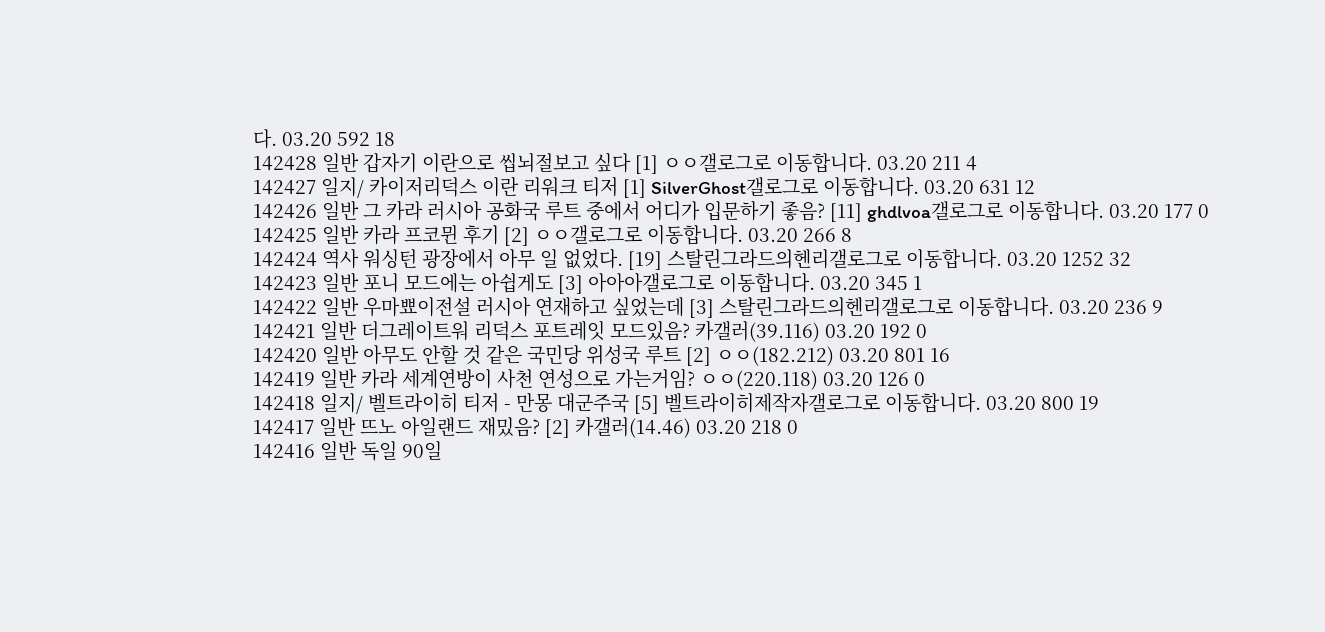다. 03.20 592 18
142428 일반 갑자기 이란으로 씹뇌절보고 싶다 [1] ㅇㅇ갤로그로 이동합니다. 03.20 211 4
142427 일지/ 카이저리덕스 이란 리워크 티저 [1] SilverGhost갤로그로 이동합니다. 03.20 631 12
142426 일반 그 카라 러시아 공화국 루트 중에서 어디가 입문하기 좋음? [11] ghdlvoa갤로그로 이동합니다. 03.20 177 0
142425 일반 카라 프코뮌 후기 [2] ㅇㅇ갤로그로 이동합니다. 03.20 266 8
142424 역사 워싱턴 광장에서 아무 일 없었다. [19] 스탈린그라드의헨리갤로그로 이동합니다. 03.20 1252 32
142423 일반 포니 모드에는 아쉽게도 [3] 아아아갤로그로 이동합니다. 03.20 345 1
142422 일반 우마뾰이전설 러시아 연재하고 싶었는데 [3] 스탈린그라드의헨리갤로그로 이동합니다. 03.20 236 9
142421 일반 더그레이트워 리덕스 포트레잇 모드있음? 카갤러(39.116) 03.20 192 0
142420 일반 아무도 안할 것 같은 국민당 위성국 루트 [2] ㅇㅇ(182.212) 03.20 801 16
142419 일반 카라 세계연방이 사천 연성으로 가는거임? ㅇㅇ(220.118) 03.20 126 0
142418 일지/ 벨트라이히 티저 - 만몽 대군주국 [5] 벨트라이히제작자갤로그로 이동합니다. 03.20 800 19
142417 일반 뜨노 아일랜드 재밌음? [2] 카갤러(14.46) 03.20 218 0
142416 일반 독일 90일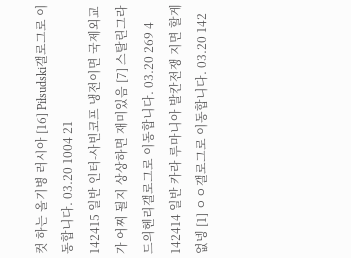컷 하는 올기병 러시아 [16] Piłsudski갤로그로 이동합니다. 03.20 1004 21
142415 일반 인터-사빈코프 냉전이면 국제외교가 어찌 될지 상상하면 재미있음 [7] 스탈린그라드의헨리갤로그로 이동합니다. 03.20 269 4
142414 일반 카라 루마니아 발칸전쟁 지면 할게 없넹 [1] ㅇㅇ갤로그로 이동합니다. 03.20 142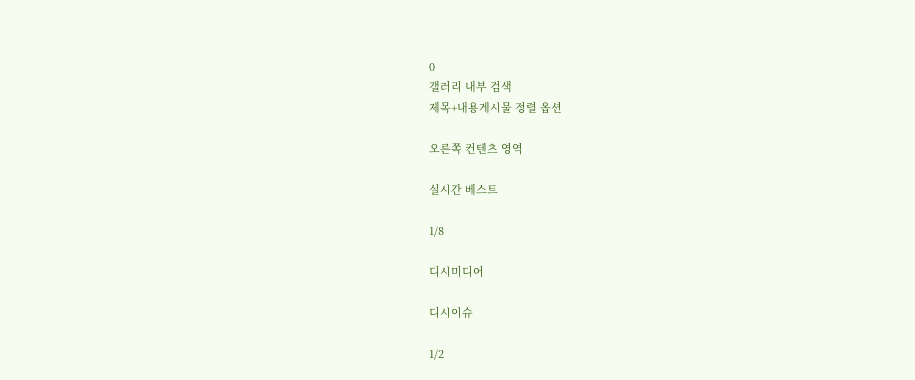0
갤러리 내부 검색
제목+내용게시물 정렬 옵션

오른쪽 컨텐츠 영역

실시간 베스트

1/8

디시미디어

디시이슈

1/2